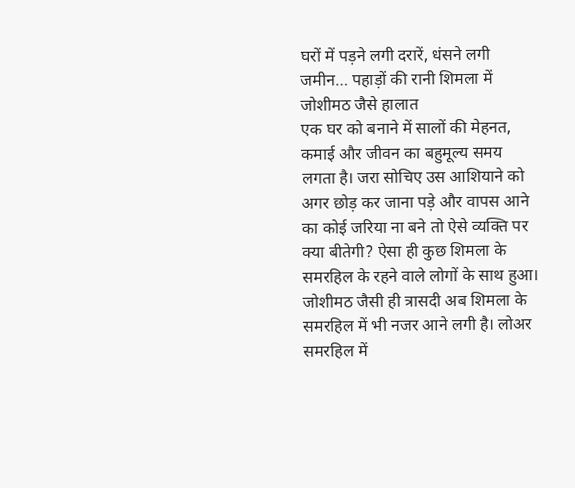घरों में पड़ने लगी दरारें, धंसने लगी जमीन… पहाड़ों की रानी शिमला में जोशीमठ जैसे हालात
एक घर को बनाने में सालों की मेहनत, कमाई और जीवन का बहुमूल्य समय लगता है। जरा सोचिए उस आशियाने को अगर छोड़ कर जाना पड़े और वापस आने का कोई जरिया ना बने तो ऐसे व्यक्ति पर क्या बीतेगी? ऐसा ही कुछ शिमला के समरहिल के रहने वाले लोगों के साथ हुआ। जोशीमठ जैसी ही त्रासदी अब शिमला के समरहिल में भी नजर आने लगी है। लोअर समरहिल में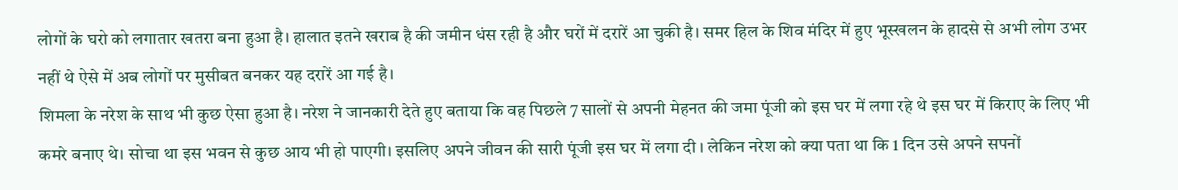लोगों के घरो को लगातार खतरा बना हुआ है। हालात इतने खराब है की जमीन धंस रही है और घरों में दरारें आ चुकी है। समर हिल के शिव मंदिर में हुए भूस्खलन के हादसे से अभी लोग उभर नहीं थे ऐसे में अब लोगों पर मुसीबत बनकर यह दरारें आ गई है।
शिमला के नरेश के साथ भी कुछ ऐसा हुआ है। नरेश ने जानकारी देते हुए बताया कि वह पिछले 7 सालों से अपनी मेहनत की जमा पूंजी को इस घर में लगा रहे थे इस घर में किराए के लिए भी कमरे बनाए थे। सोचा था इस भवन से कुछ आय भी हो पाएगी। इसलिए अपने जीवन की सारी पूंजी इस घर में लगा दी । लेकिन नरेश को क्या पता था कि 1 दिन उसे अपने सपनों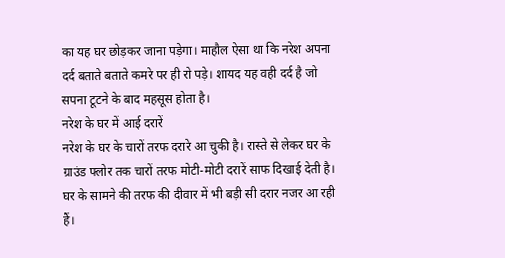का यह घर छोड़कर जाना पड़ेगा। माहौल ऐसा था कि नरेश अपना दर्द बताते बताते कमरे पर ही रो पड़े। शायद यह वही दर्द है जो सपना टूटने के बाद महसूस होता है।
नरेश के घर में आई दरारें
नरेश के घर के चारों तरफ दरारे आ चुकी है। रास्ते से लेकर घर के ग्राउंड फ्लोर तक चारों तरफ मोटी-मोटी दरारें साफ दिखाई देती है। घर के सामने की तरफ की दीवार में भी बड़ी सी दरार नजर आ रही हैं।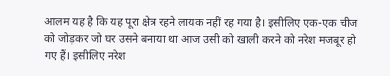आलम यह है कि यह पूरा क्षेत्र रहने लायक नहीं रह गया है। इसीलिए एक-एक चीज को जोड़कर जो घर उसने बनाया था आज उसी को खाली करने को नरेश मजबूर हो गए हैं। इसीलिए नरेश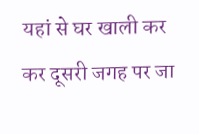यहां से घर खाली कर कर दूसरी जगह पर जा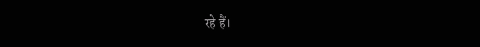रहे हैं।